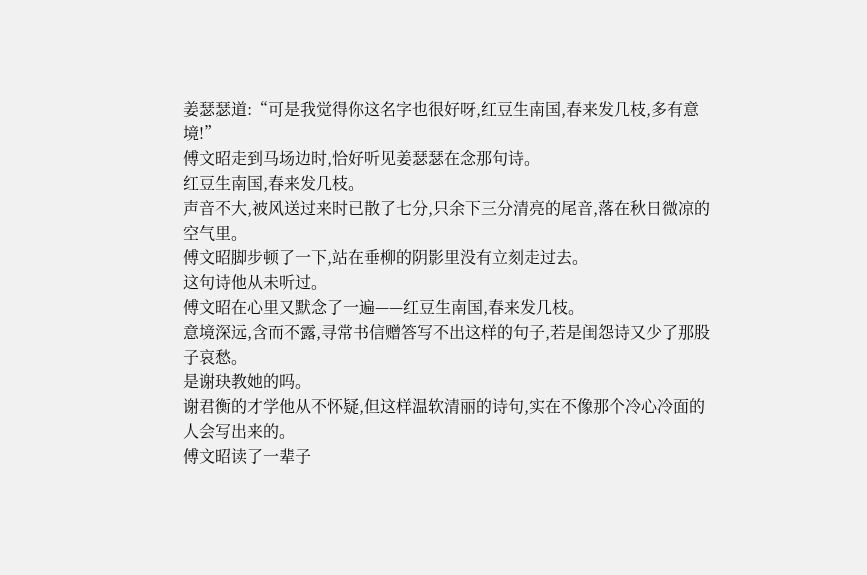姜瑟瑟道:“可是我觉得你这名字也很好呀,红豆生南国,春来发几枝,多有意境!”
傅文昭走到马场边时,恰好听见姜瑟瑟在念那句诗。
红豆生南国,春来发几枝。
声音不大,被风送过来时已散了七分,只余下三分清亮的尾音,落在秋日微凉的空气里。
傅文昭脚步顿了一下,站在垂柳的阴影里没有立刻走过去。
这句诗他从未听过。
傅文昭在心里又默念了一遍——红豆生南国,春来发几枝。
意境深远,含而不露,寻常书信赠答写不出这样的句子,若是闺怨诗又少了那股子哀愁。
是谢玦教她的吗。
谢君衡的才学他从不怀疑,但这样温软清丽的诗句,实在不像那个冷心冷面的人会写出来的。
傅文昭读了一辈子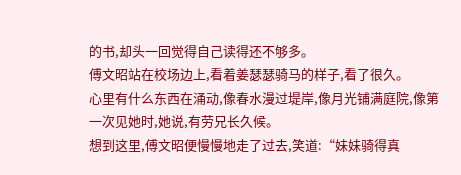的书,却头一回觉得自己读得还不够多。
傅文昭站在校场边上,看着姜瑟瑟骑马的样子,看了很久。
心里有什么东西在涌动,像春水漫过堤岸,像月光铺满庭院,像第一次见她时,她说,有劳兄长久候。
想到这里,傅文昭便慢慢地走了过去,笑道:“妹妹骑得真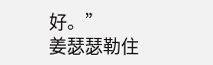好。”
姜瑟瑟勒住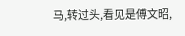马,转过头,看见是傅文昭,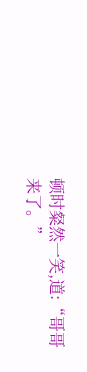顿时粲然一笑,道:“哥哥来了。”